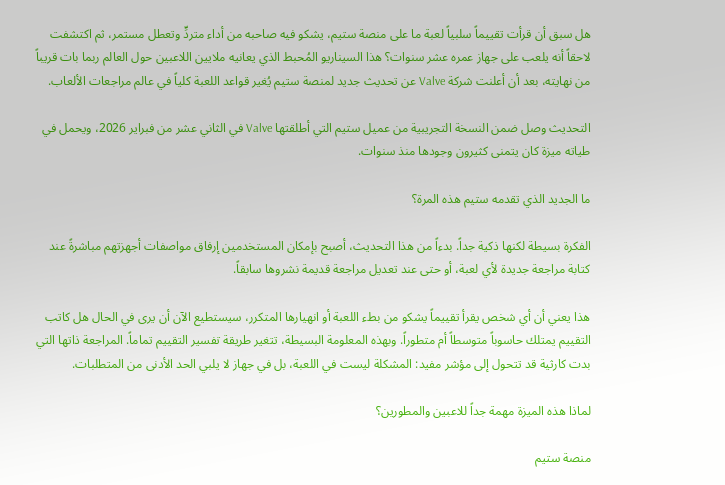هل سبق أن قرأت تقييماً سلبياً لعبة ما على منصة ستيم، يشكو فيه صاحبه من أداء متردٍّ وتعطل مستمر، ثم اكتشفت لاحقاً أنه يلعب على جهاز عمره عشر سنوات؟ هذا السيناريو المُحبط الذي يعانيه ملايين اللاعبين حول العالم ربما بات قريباً من نهايته، بعد أن أعلنت شركة Valve عن تحديث جديد لمنصة ستيم يُغير قواعد اللعبة كلياً في عالم مراجعات الألعاب.

التحديث وصل ضمن النسخة التجريبية من عميل ستيم التي أطلقتها Valve في الثاني عشر من فبراير 2026، ويحمل في طياته ميزة كان يتمنى كثيرون وجودها منذ سنوات.

ما الجديد الذي تقدمه ستيم هذه المرة؟

الفكرة بسيطة لكنها ذكية جداً. بدءاً من هذا التحديث، أصبح بإمكان المستخدمين إرفاق مواصفات أجهزتهم مباشرةً عند كتابة مراجعة جديدة لأي لعبة، أو حتى عند تعديل مراجعة قديمة نشروها سابقاً.

هذا يعني أن أي شخص يقرأ تقييماً يشكو من بطء اللعبة أو انهيارها المتكرر، سيستطيع الآن أن يرى في الحال هل كاتب التقييم يمتلك حاسوباً متوسطاً أم متطوراً. وبهذه المعلومة البسيطة، تتغير طريقة تفسير التقييم تماماً. المراجعة ذاتها التي بدت كارثية قد تتحول إلى مؤشر مفيد: المشكلة ليست في اللعبة، بل في جهاز لا يلبي الحد الأدنى من المتطلبات.

لماذا هذه الميزة مهمة جداً للاعبين والمطورين؟

منصة ستيم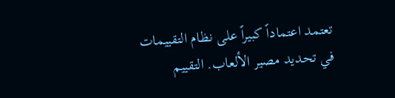تعتمد اعتماداً كبيراً على نظام التقييمات في تحديد مصير الألعاب. التقييم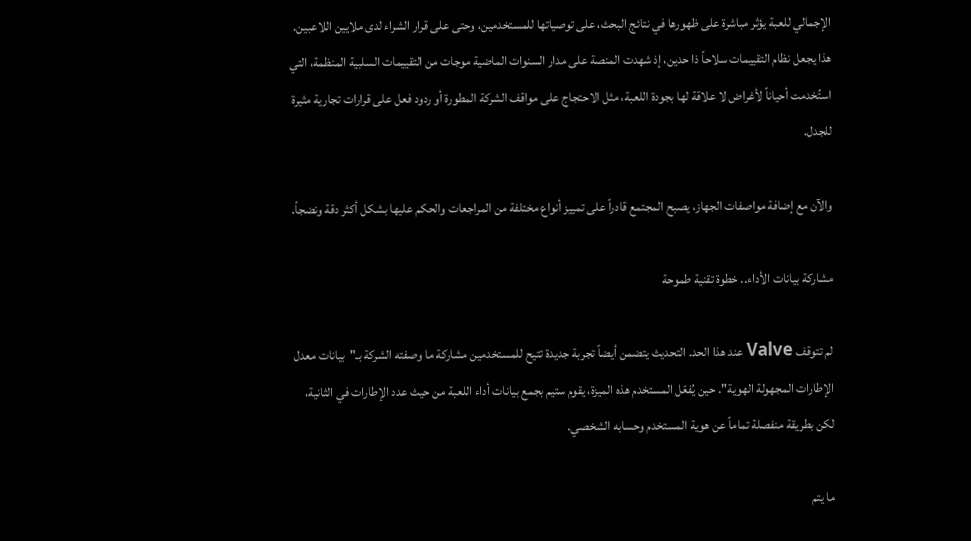الإجمالي للعبة يؤثر مباشرة على ظهورها في نتائج البحث، على توصياتها للمستخدمين، وحتى على قرار الشراء لدى ملايين اللاعبين. هذا يجعل نظام التقييمات سلاحاً ذا حدين، إذ شهدت المنصة على مدار السنوات الماضية موجات من التقييمات السلبية المنظمة، التي استُخدمت أحياناً لأغراض لا علاقة لها بجودة اللعبة، مثل الاحتجاج على مواقف الشركة المطورة أو ردود فعل على قرارات تجارية مثيرة للجدل.

والآن مع إضافة مواصفات الجهاز، يصبح المجتمع قادراً على تمييز أنواع مختلفة من المراجعات والحكم عليها بشكل أكثر دقة ونضجاً.

مشاركة بيانات الأداء.. خطوة تقنية طموحة

لم تتوقف Valve عند هذا الحد. التحديث يتضمن أيضاً تجربة جديدة تتيح للمستخدمين مشاركة ما وصفته الشركة بـ"بيانات معدل الإطارات المجهولة الهوية". حين يُفعّل المستخدم هذه الميزة، يقوم ستيم بجمع بيانات أداء اللعبة من حيث عدد الإطارات في الثانية، لكن بطريقة منفصلة تماماً عن هوية المستخدم وحسابه الشخصي.

ما يتم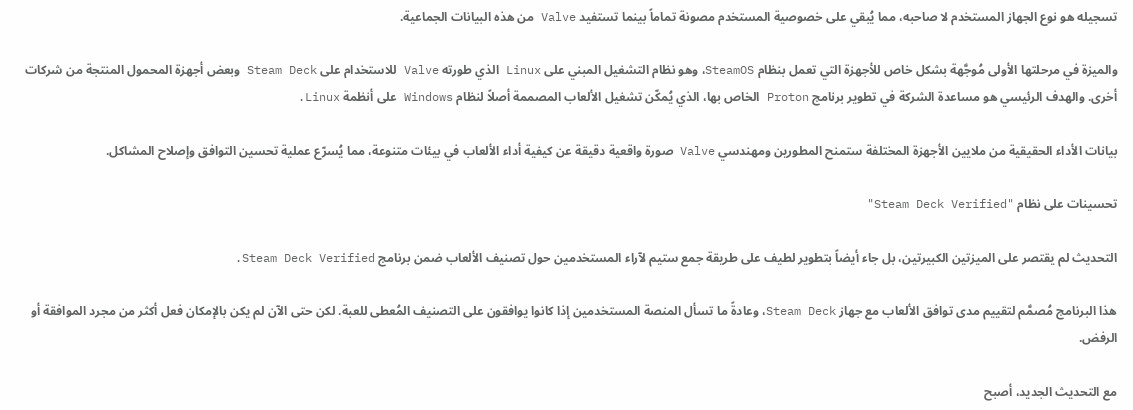تسجيله هو نوع الجهاز المستخدم لا صاحبه، مما يُبقي على خصوصية المستخدم مصونة تماماً بينما تستفيد Valve من هذه البيانات الجماعية.

والميزة في مرحلتها الأولى مُوجَّهة بشكل خاص للأجهزة التي تعمل بنظام SteamOS، وهو نظام التشغيل المبني على Linux الذي طورته Valve للاستخدام على Steam Deck وبعض أجهزة المحمول المنتجة من شركات أخرى. والهدف الرئيسي هو مساعدة الشركة في تطوير برنامج Proton الخاص بها، الذي يُمكّن تشغيل الألعاب المصممة أصلاً لنظام Windows على أنظمة Linux.

بيانات الأداء الحقيقية من ملايين الأجهزة المختلفة ستمنح المطورين ومهندسي Valve صورة واقعية دقيقة عن كيفية أداء الألعاب في بيئات متنوعة، مما يُسرّع عملية تحسين التوافق وإصلاح المشاكل.

تحسينات على نظام "Steam Deck Verified"

التحديث لم يقتصر على الميزتين الكبيرتين، بل جاء أيضاً بتطوير لطيف على طريقة جمع ستيم لآراء المستخدمين حول تصنيف الألعاب ضمن برنامج Steam Deck Verified.

هذا البرنامج مُصمَّم لتقييم مدى توافق الألعاب مع جهاز Steam Deck، وعادةً ما تسأل المنصة المستخدمين إذا كانوا يوافقون على التصنيف المُعطى للعبة. لكن حتى الآن لم يكن بالإمكان فعل أكثر من مجرد الموافقة أو الرفض.

مع التحديث الجديد، أصبح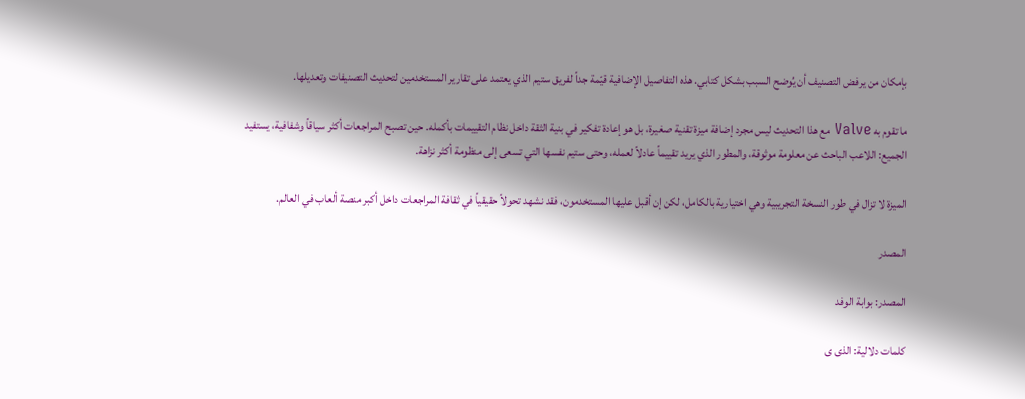بإمكان من يرفض التصنيف أن يُوضح السبب بشكل كتابي. هذه التفاصيل الإضافية قيّمة جداً لفريق ستيم الذي يعتمد على تقارير المستخدمين لتحديث التصنيفات وتعديلها.

ما تقوم به Valve مع هذا التحديث ليس مجرد إضافة ميزة تقنية صغيرة، بل هو إعادة تفكير في بنية الثقة داخل نظام التقييمات بأكمله. حين تصبح المراجعات أكثر سياقاً وشفافية، يستفيد الجميع: اللاعب الباحث عن معلومة موثوقة، والمطور الذي يريد تقييماً عادلاً لعمله، وحتى ستيم نفسها التي تسعى إلى منظومة أكثر نزاهة.

الميزة لا تزال في طور النسخة التجريبية وهي اختيارية بالكامل، لكن إن أقبل عليها المستخدمون، فقد نشهد تحولاً حقيقياً في ثقافة المراجعات داخل أكبر منصة ألعاب في العالم.

المصدر

المصدر: بوابة الوفد

كلمات دلالية: الذی ی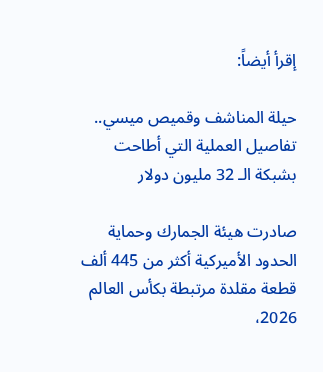إقرأ أيضاً:

حيلة المناشف وقميص ميسي.. تفاصيل العملية التي أطاحت بشبكة الـ 32 مليون دولار

صادرت هيئة الجمارك وحماية الحدود الأميركية أكثر من 445 ألف قطعة مقلدة مرتبطة بكأس العالم 2026،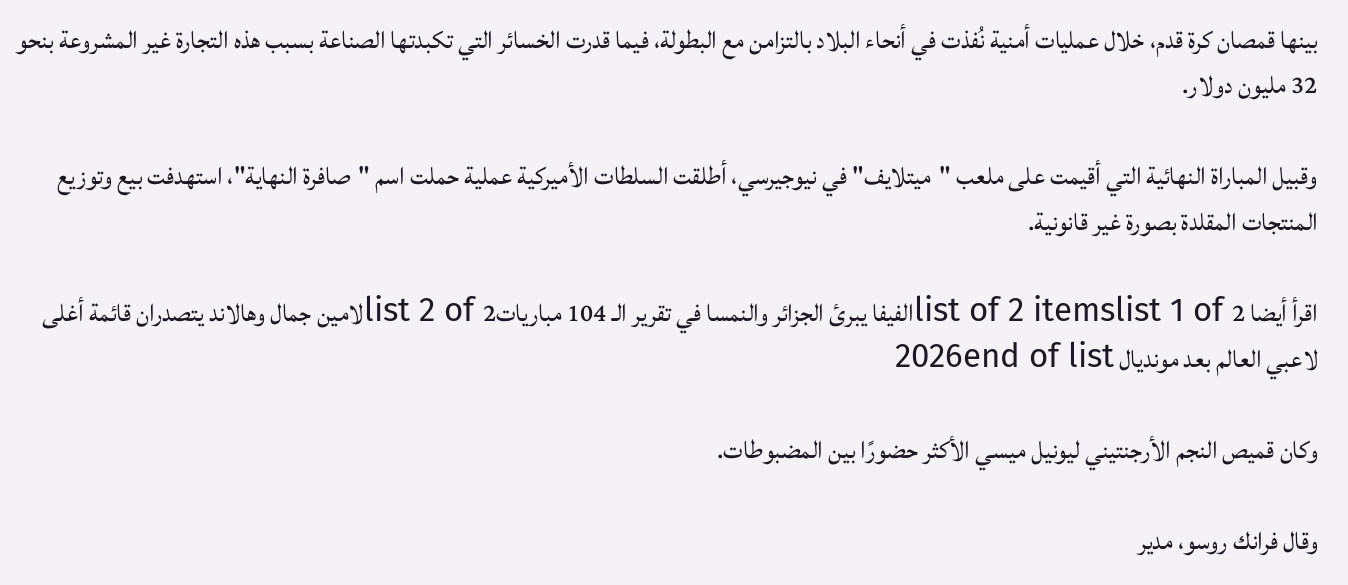بينها قمصان كرة قدم، خلال عمليات أمنية نُفذت في أنحاء البلاد بالتزامن مع البطولة، فيما قدرت الخسائر التي تكبدتها الصناعة بسبب هذه التجارة غير المشروعة بنحو 32 مليون دولار.

وقبيل المباراة النهائية التي أقيمت على ملعب "ميتلايف" في نيوجيرسي، أطلقت السلطات الأميركية عملية حملت اسم "صافرة النهاية"، استهدفت بيع وتوزيع المنتجات المقلدة بصورة غير قانونية.

اقرأ أيضا list of 2 itemslist 1 of 2الفيفا يبرئ الجزائر والنمسا في تقرير الـ 104 مبارياتlist 2 of 2لامين جمال وهالاند يتصدران قائمة أغلى لاعبي العالم بعد مونديال 2026end of list

وكان قميص النجم الأرجنتيني ليونيل ميسي الأكثر حضورًا بين المضبوطات.

وقال فرانك روسو، مدير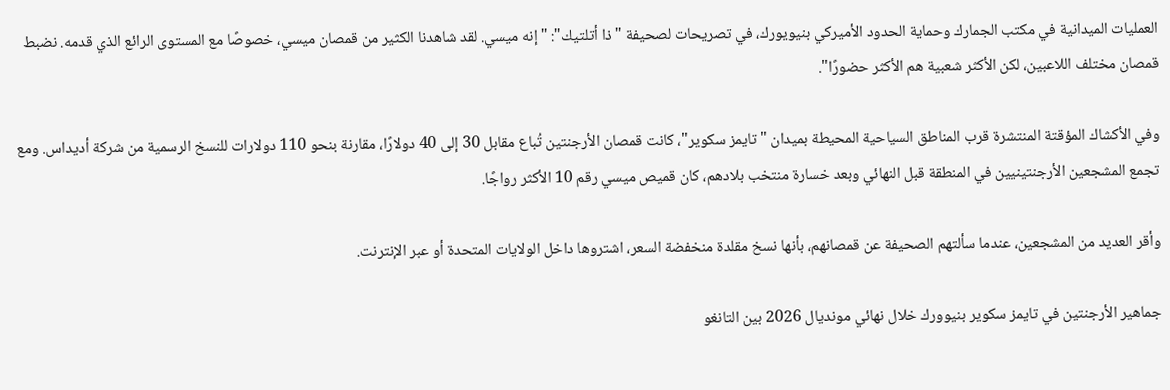العمليات الميدانية في مكتب الجمارك وحماية الحدود الأميركي بنيويورك، في تصريحات لصحيفة "ذا أتلتيك": "إنه ميسي. لقد شاهدنا الكثير من قمصان ميسي، خصوصًا مع المستوى الرائع الذي قدمه. نضبط قمصان مختلف اللاعبين، لكن الأكثر شعبية هم الأكثر حضورًا".

وفي الأكشاك المؤقتة المنتشرة قرب المناطق السياحية المحيطة بميدان "تايمز سكوير"، كانت قمصان الأرجنتين تُباع مقابل 30 إلى 40 دولارًا، مقارنة بنحو 110 دولارات للنسخ الرسمية من شركة أديداس. ومع تجمع المشجعين الأرجنتينيين في المنطقة قبل النهائي وبعد خسارة منتخب بلادهم، كان قميص ميسي رقم 10 الأكثر رواجًا.

وأقر العديد من المشجعين، عندما سألتهم الصحيفة عن قمصانهم، بأنها نسخ مقلدة منخفضة السعر، اشتروها داخل الولايات المتحدة أو عبر الإنترنت.

جماهير الأرجنتين في تايمز سكوير بنيوورك خلال نهائي مونديال 2026 بين التانغو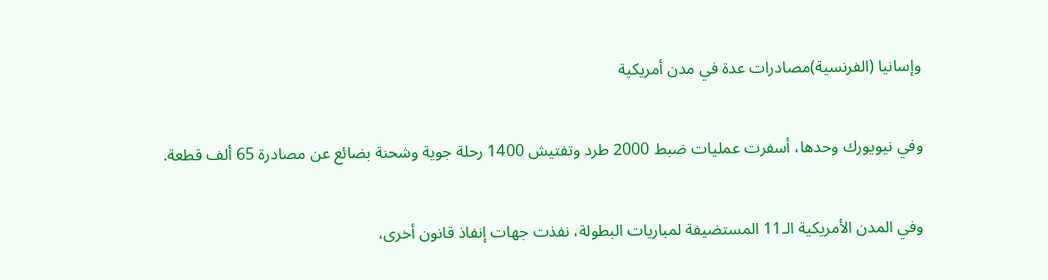وإسانيا (الفرنسية)مصادرات عدة في مدن أمريكية

وفي نيويورك وحدها، أسفرت عمليات ضبط 2000 طرد وتفتيش 1400 رحلة جوية وشحنة بضائع عن مصادرة 65 ألف قطعة.

وفي المدن الأمريكية الـ11 المستضيفة لمباريات البطولة، نفذت جهات إنفاذ قانون أخرى،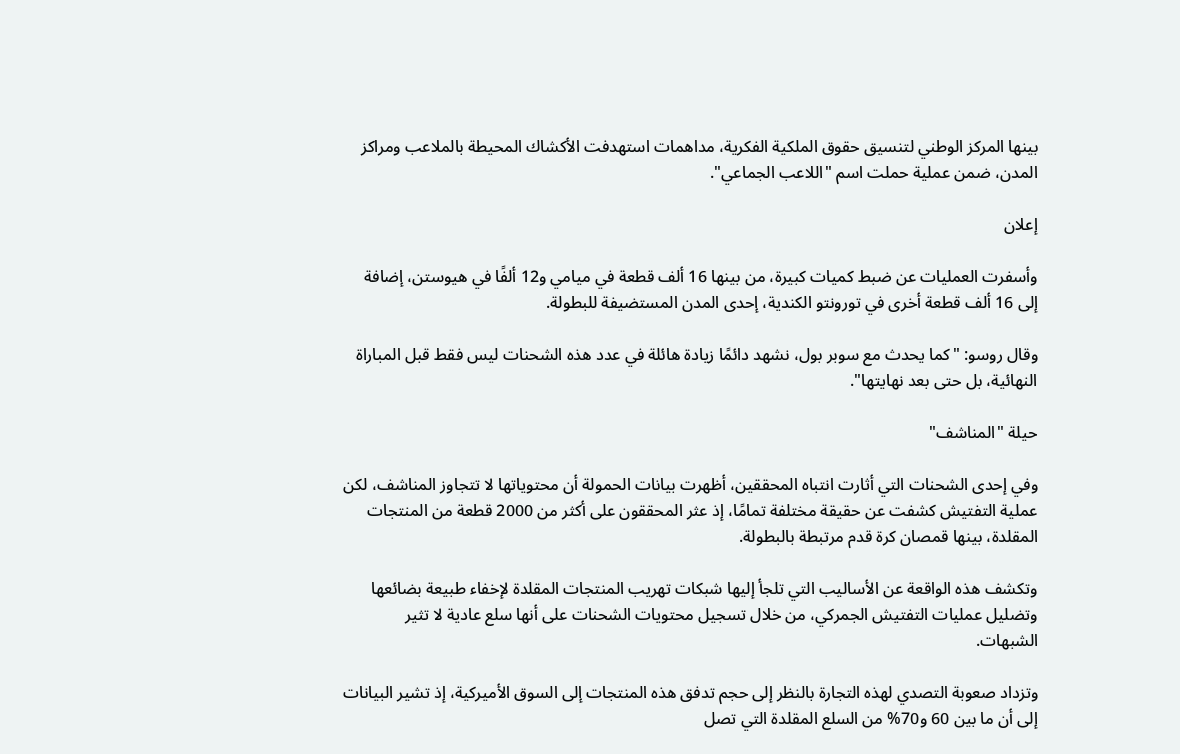بينها المركز الوطني لتنسيق حقوق الملكية الفكرية، مداهمات استهدفت الأكشاك المحيطة بالملاعب ومراكز المدن، ضمن عملية حملت اسم "اللاعب الجماعي".

إعلان

وأسفرت العمليات عن ضبط كميات كبيرة، من بينها 16 ألف قطعة في ميامي و12 ألفًا في هيوستن، إضافة إلى 16 ألف قطعة أخرى في تورونتو الكندية، إحدى المدن المستضيفة للبطولة.

وقال روسو: "كما يحدث مع سوبر بول، نشهد دائمًا زيادة هائلة في عدد هذه الشحنات ليس فقط قبل المباراة النهائية، بل حتى بعد نهايتها".

حيلة "المناشف"

وفي إحدى الشحنات التي أثارت انتباه المحققين، أظهرت بيانات الحمولة أن محتوياتها لا تتجاوز المناشف، لكن عملية التفتيش كشفت عن حقيقة مختلفة تمامًا، إذ عثر المحققون على أكثر من 2000 قطعة من المنتجات المقلدة، بينها قمصان كرة قدم مرتبطة بالبطولة.

وتكشف هذه الواقعة عن الأساليب التي تلجأ إليها شبكات تهريب المنتجات المقلدة لإخفاء طبيعة بضائعها وتضليل عمليات التفتيش الجمركي، من خلال تسجيل محتويات الشحنات على أنها سلع عادية لا تثير الشبهات.

وتزداد صعوبة التصدي لهذه التجارة بالنظر إلى حجم تدفق هذه المنتجات إلى السوق الأميركية، إذ تشير البيانات إلى أن ما بين 60 و70% من السلع المقلدة التي تصل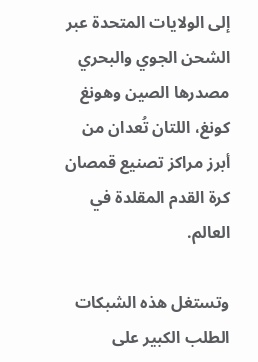إلى الولايات المتحدة عبر الشحن الجوي والبحري مصدرها الصين وهونغ كونغ، اللتان تُعدان من أبرز مراكز تصنيع قمصان كرة القدم المقلدة في العالم.

وتستغل هذه الشبكات الطلب الكبير على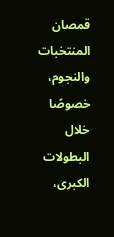قمصان المنتخبات والنجوم، خصوصًا خلال البطولات الكبرى،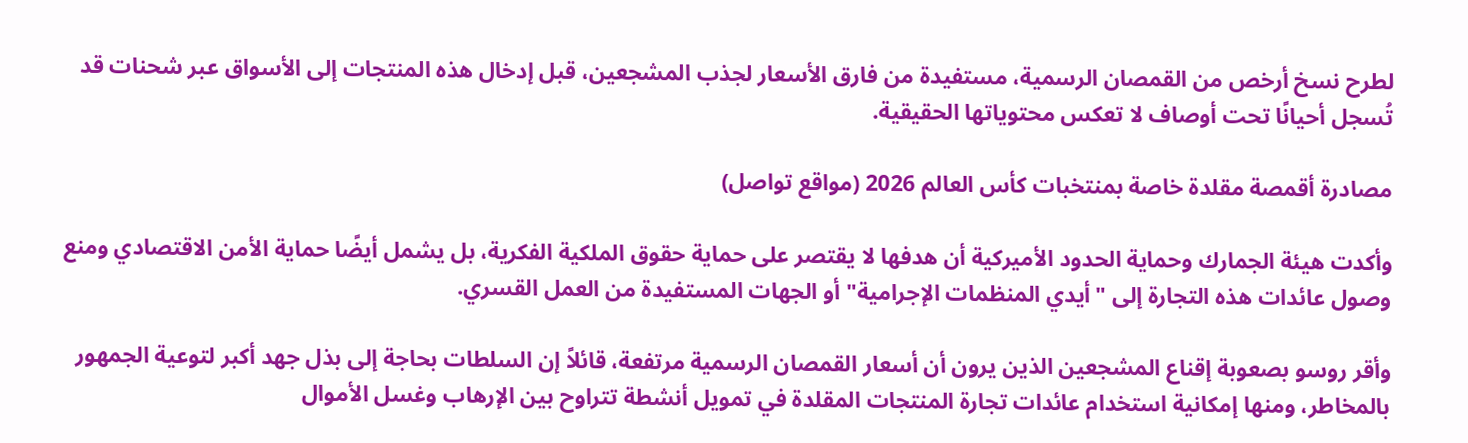لطرح نسخ أرخص من القمصان الرسمية، مستفيدة من فارق الأسعار لجذب المشجعين، قبل إدخال هذه المنتجات إلى الأسواق عبر شحنات قد تُسجل أحيانًا تحت أوصاف لا تعكس محتوياتها الحقيقية.

مصادرة أقمصة مقلدة خاصة بمنتخبات كأس العالم 2026 (مواقع تواصل)

وأكدت هيئة الجمارك وحماية الحدود الأميركية أن هدفها لا يقتصر على حماية حقوق الملكية الفكرية، بل يشمل أيضًا حماية الأمن الاقتصادي ومنع وصول عائدات هذه التجارة إلى "أيدي المنظمات الإجرامية" أو الجهات المستفيدة من العمل القسري.

وأقر روسو بصعوبة إقناع المشجعين الذين يرون أن أسعار القمصان الرسمية مرتفعة، قائلاً إن السلطات بحاجة إلى بذل جهد أكبر لتوعية الجمهور بالمخاطر، ومنها إمكانية استخدام عائدات تجارة المنتجات المقلدة في تمويل أنشطة تتراوح بين الإرهاب وغسل الأموال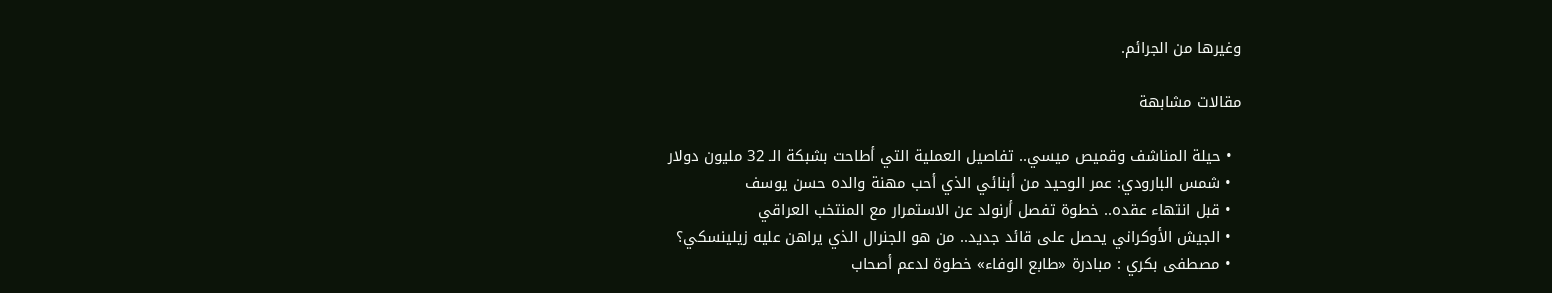وغيرها من الجرائم.

مقالات مشابهة

  • حيلة المناشف وقميص ميسي.. تفاصيل العملية التي أطاحت بشبكة الـ 32 مليون دولار
  • شمس البارودي: عمر الوحيد من أبنائي الذي أحب مهنة والده حسن يوسف
  • قبل انتهاء عقده.. خطوة تفصل أرنولد عن الاستمرار مع المنتخب العراقي
  • الجيش الأوكراني يحصل على قائد جديد.. من هو الجنرال الذي يراهن عليه زيلينسكي؟
  • مصطفى بكري : مبادرة «طابع الوفاء» خطوة لدعم أصحاب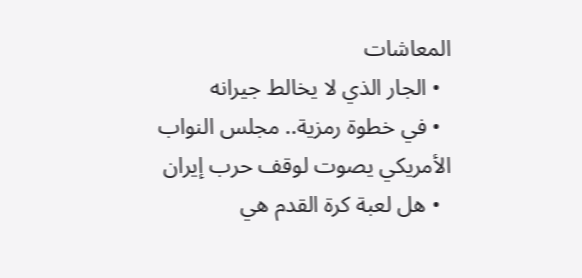المعاشات
  • الجار الذي لا يخالط جيرانه
  • في خطوة رمزية.. مجلس النواب الأمريكي يصوت لوقف حرب إيران
  • هل لعبة كرة القدم هي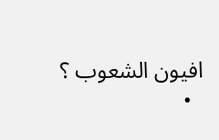افيون الشعوب ؟
  •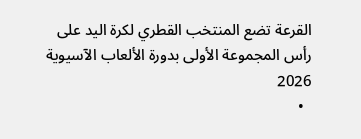القرعة تضع المنتخب القطري لكرة اليد على رأس المجموعة الأولى بدورة الألعاب الآسيوية 2026
  •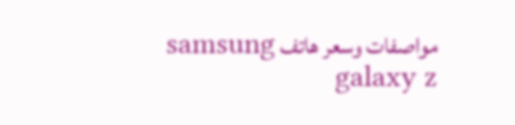مواصفات وسعر هاتف samsung galaxy z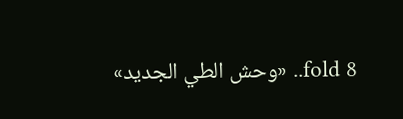fold 8.. «وحش الطي الجديد»